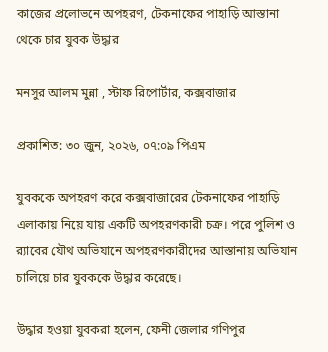কাজের প্রলোভনে অপহরণ, টেকনাফের পাহাড়ি আস্তানা থেকে চার যুবক উদ্ধার

মনসুর আলম মুন্না , স্টাফ রিপোর্টার, কক্সবাজার

প্রকাশিত: ৩০ জুন, ২০২৬, ০৭:০৯ পিএম

যুবককে অপহরণ করে কক্সবাজারের টেকনাফের পাহাড়ি এলাকায় নিয়ে যায় একটি অপহরণকারী চক্র। পরে পুলিশ ও র‌্যাবের যৌথ অভিযানে অপহরণকারীদের আস্তানায় অভিযান চালিয়ে চার যুবককে উদ্ধার করেছে।

উদ্ধার হওয়া যুবকরা হলেন, ফেনী জেলার গণিপুর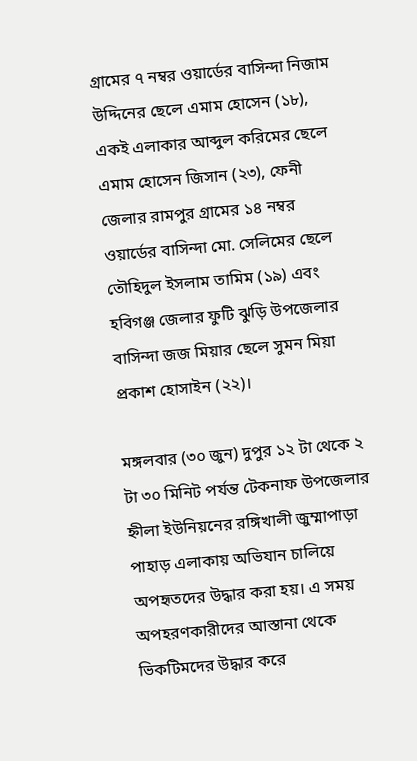গ্রামের ৭ নম্বর ওয়ার্ডের বাসিন্দা নিজাম উদ্দিনের ছেলে এমাম হোসেন (১৮), একই এলাকার আব্দুল করিমের ছেলে এমাম হোসেন জিসান (২৩), ফেনী জেলার রামপুর গ্রামের ১৪ নম্বর ওয়ার্ডের বাসিন্দা মো. সেলিমের ছেলে তৌহিদুল ইসলাম তামিম (১৯) এবং হবিগঞ্জ জেলার ফুটি ঝুড়ি উপজেলার বাসিন্দা জজ মিয়ার ছেলে সুমন মিয়া প্রকাশ হোসাইন (২২)।

মঙ্গলবার (৩০ জুন) দুপুর‌ ১২ টা থেকে ২ টা ৩০ মিনিট পর্যন্ত টেকনাফ উপজেলার হ্নীলা ইউনিয়নের রঙ্গিখালী জুম্মাপাড়া পাহাড় এলাকায় অভিযান চালিয়ে অপহৃতদের উদ্ধার করা হয়। এ সময় অপহরণকারীদের আস্তানা থেকে ভিকটিমদের উদ্ধার করে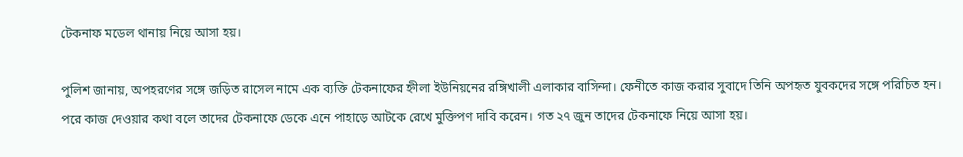টেকনাফ মডেল থানায় নিয়ে আসা হয়।

পুলিশ জানায়, অপহরণের সঙ্গে জড়িত রাসেল নামে এক ব্যক্তি টেকনাফের হ্নীলা ইউনিয়নের রঙ্গিখালী এলাকার বাসিন্দা। ফেনীতে কাজ করার সুবাদে তিনি অপহৃত যুবকদের সঙ্গে পরিচিত হন। পরে কাজ দেওয়ার কথা বলে তাদের টেকনাফে ডেকে এনে পাহাড়ে আটকে রেখে মুক্তিপণ দাবি করেন। গত ২৭ জুন তাদের টেকনাফে নিয়ে আসা হয়।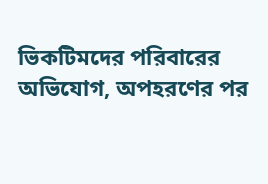ভিকটিমদের পরিবারের অভিযোগ, অপহরণের পর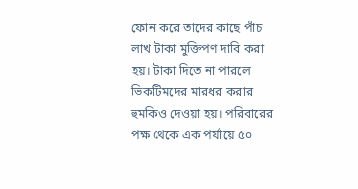ফোন করে তাদের কাছে পাঁচ লাখ টাকা মুক্তিপণ দাবি করা হয়। টাকা দিতে না পারলে ভিকটিমদের মারধর করার হুমকিও দেওয়া হয়। পরিবারের পক্ষ থেকে এক পর্যায়ে ৫০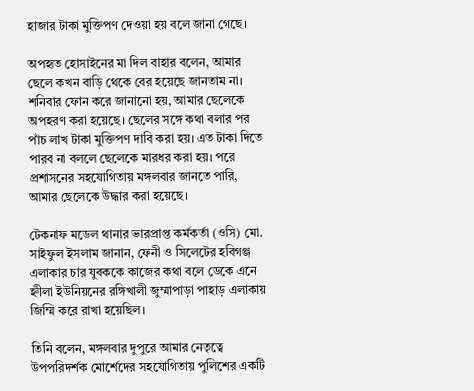হাজার টাকা মুক্তিপণ দেওয়া হয় বলে জানা গেছে।

অপহৃত হোসাইনের মা দিল বাহার বলেন, আমার ছেলে কখন বাড়ি থেকে বের হয়েছে জানতাম না। শনিবার ফোন করে জানানো হয়, আমার ছেলেকে অপহরণ করা হয়েছে। ছেলের সঙ্গে কথা বলার পর পাঁচ লাখ টাকা মুক্তিপণ দাবি করা হয়। এত টাকা দিতে পারব না বললে ছেলেকে মারধর করা হয়। পরে প্রশাসনের সহযোগিতায় মঙ্গলবার জানতে পারি, আমার ছেলেকে উদ্ধার করা হয়েছে।

টেকনাফ মডেল থানার ভারপ্রাপ্ত কর্মকর্তা (ওসি) মো. সাইফুল ইসলাম জানান, ফেনী ও সিলেটের হবিগঞ্জ এলাকার চার যুবককে কাজের কথা বলে ডেকে এনে হ্নীলা ইউনিয়নের রঙ্গিখালী জুম্মাপাড়া পাহাড় এলাকায় জিম্মি করে রাখা হয়েছিল।

তিনি বলেন, মঙ্গলবার দুপুরে আমার নেতৃত্বে উপপরিদর্শক মোর্শেদের সহযোগিতায় পুলিশের একটি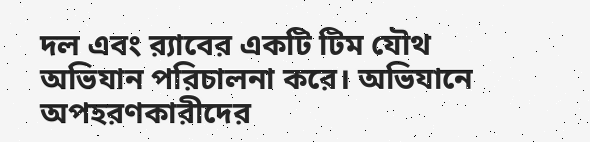দল এবং র‌্যাবের একটি টিম যৌথ অভিযান পরিচালনা করে। অভিযানে অপহরণকারীদের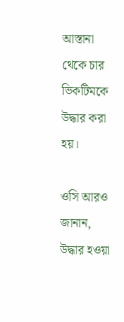আস্তানা থেকে চার ভিকটিমকে উদ্ধার করা হয়।

ওসি আরও জানান, উদ্ধার হওয়া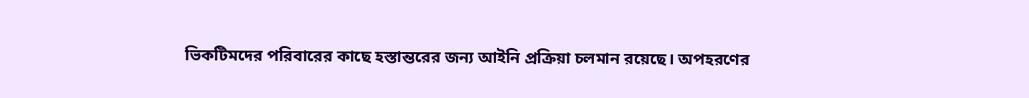ভিকটিমদের পরিবারের কাছে হস্তান্তরের জন্য আইনি প্রক্রিয়া চলমান রয়েছে। অপহরণের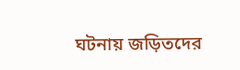ঘটনায় জড়িতদের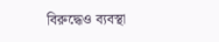বিরুদ্ধেও ব্যবস্থা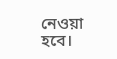নেওয়া হবে।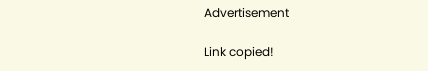Advertisement

Link copied!